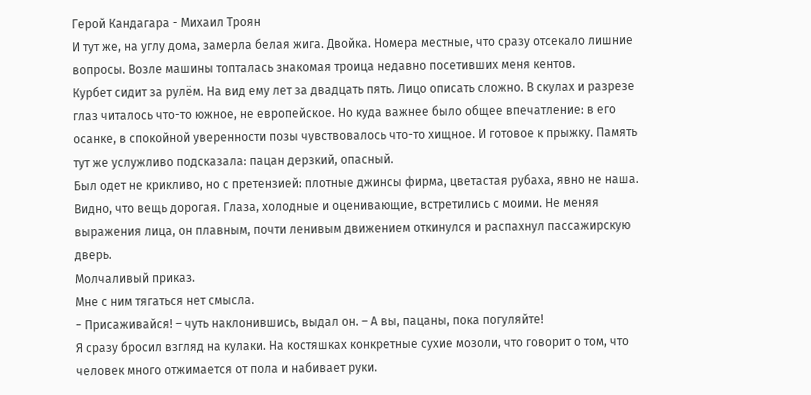Герой Кандагара - Михаил Троян
И тут же, на углу дома, замерла белая жига. Двойка. Номера местные, что сразу отсекало лишние вопросы. Возле машины топталась знакомая троица недавно посетивших меня кентов.
Курбет сидит за рулём. На вид ему лет за двадцать пять. Лицо описать сложно. В скулах и разрезе глаз читалось что-то южное, не европейское. Но куда важнее было общее впечатление: в его осанке, в спокойной уверенности позы чувствовалось что-то хищное. И готовое к прыжку. Память тут же услужливо подсказала: пацан дерзкий, опасный.
Был одет не крикливо, но с претензией: плотные джинсы фирма, цветастая рубаха, явно не наша. Видно, что вещь дорогая. Глаза, холодные и оценивающие, встретились с моими. Не меняя выражения лица, он плавным, почти ленивым движением откинулся и распахнул пассажирскую дверь.
Молчаливый приказ.
Мне с ним тягаться нет смысла.
− Присаживайся! – чуть наклонившись, выдал он. – А вы, пацаны, пока погуляйте!
Я сразу бросил взгляд на кулаки. На костяшках конкретные сухие мозоли, что говорит о том, что человек много отжимается от пола и набивает руки.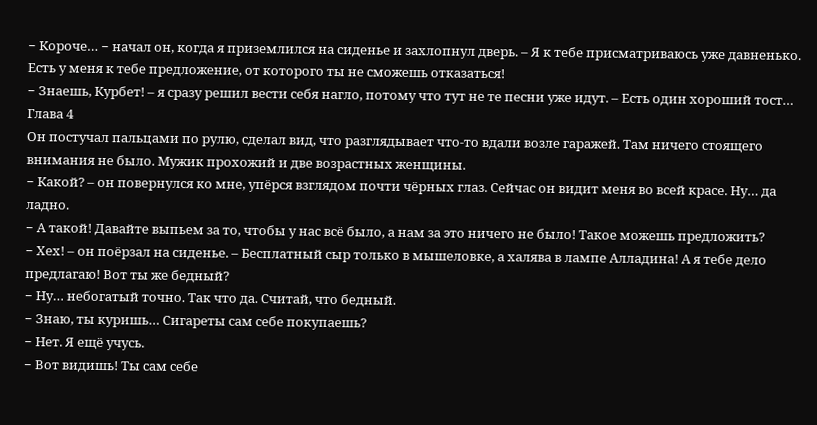− Короче… − начал он, когда я приземлился на сиденье и захлопнул дверь. – Я к тебе присматриваюсь уже давненько. Есть у меня к тебе предложение, от которого ты не сможешь отказаться!
− Знаешь, Курбет! – я сразу решил вести себя нагло, потому что тут не те песни уже идут. – Есть один хороший тост…
Глава 4
Он постучал пальцами по рулю, сделал вид, что разглядывает что-то вдали возле гаражей. Там ничего стоящего внимания не было. Мужик прохожий и две возрастных женщины.
− Какой? – он повернулся ко мне, упёрся взглядом почти чёрных глаз. Сейчас он видит меня во всей красе. Ну… да ладно.
− А такой! Давайте выпьем за то, чтобы у нас всё было, а нам за это ничего не было! Такое можешь предложить?
− Хех! – он поёрзал на сиденье. – Бесплатный сыр только в мышеловке, а халява в лампе Алладина! А я тебе дело предлагаю! Вот ты же бедный?
− Ну… небогатый точно. Так что да. Считай, что бедный.
− Знаю, ты куришь… Сигареты сам себе покупаешь?
− Нет. Я ещё учусь.
− Вот видишь! Ты сам себе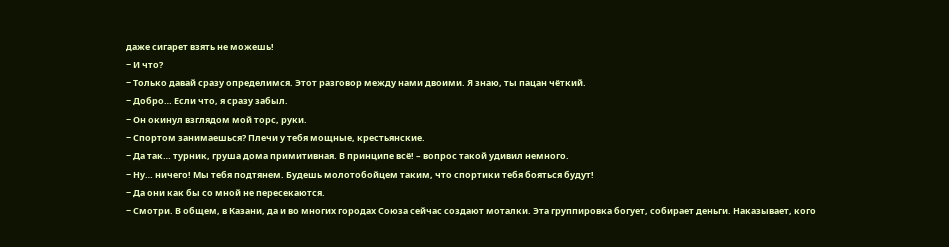даже сигарет взять не можешь!
− И что?
− Только давай сразу определимся. Этот разговор между нами двоими. Я знаю, ты пацан чёткий.
− Добро… Если что, я сразу забыл.
− Он окинул взглядом мой торс, руки.
− Спортом занимаешься? Плечи у тебя мощные, крестьянские.
− Да так… турник, груша дома примитивная. В принципе всё! – вопрос такой удивил немного.
− Ну… ничего! Мы тебя подтянем. Будешь молотобойцем таким, что спортики тебя бояться будут!
− Да они как бы со мной не пересекаются.
− Смотри. В общем, в Казани, да и во многих городах Союза сейчас создают моталки. Эта группировка богует, собирает деньги. Наказывает, кого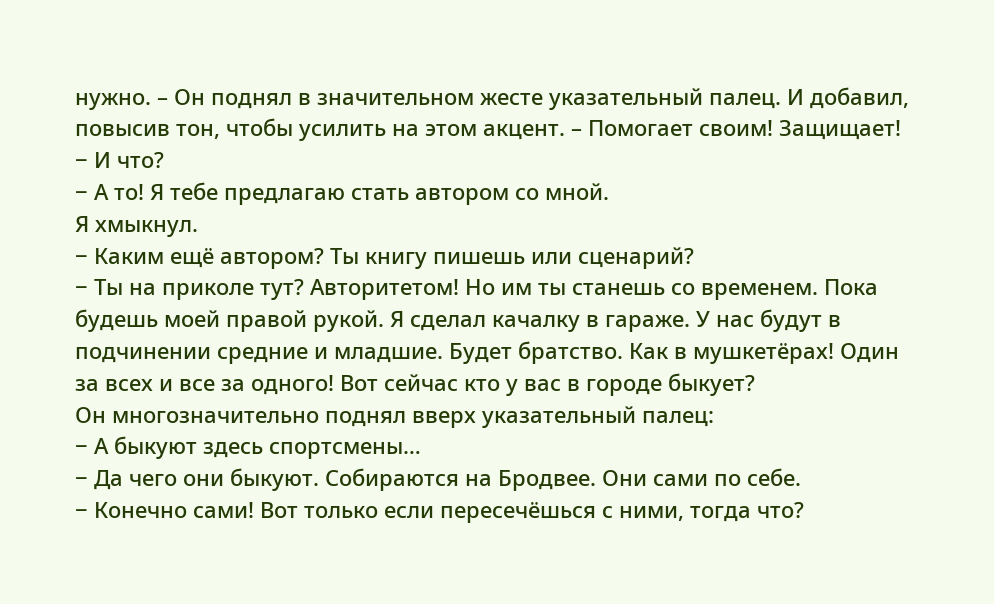нужно. – Он поднял в значительном жесте указательный палец. И добавил, повысив тон, чтобы усилить на этом акцент. – Помогает своим! Защищает!
− И что?
− А то! Я тебе предлагаю стать автором со мной.
Я хмыкнул.
− Каким ещё автором? Ты книгу пишешь или сценарий?
− Ты на приколе тут? Авторитетом! Но им ты станешь со временем. Пока будешь моей правой рукой. Я сделал качалку в гараже. У нас будут в подчинении средние и младшие. Будет братство. Как в мушкетёрах! Один за всех и все за одного! Вот сейчас кто у вас в городе быкует?
Он многозначительно поднял вверх указательный палец:
− А быкуют здесь спортсмены…
− Да чего они быкуют. Собираются на Бродвее. Они сами по себе.
− Конечно сами! Вот только если пересечёшься с ними, тогда что?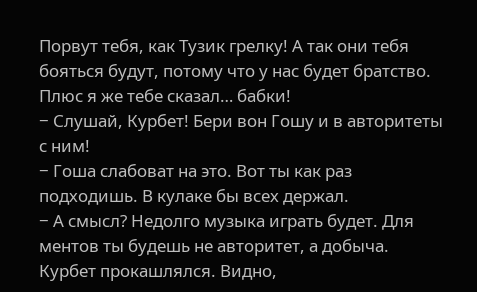Порвут тебя, как Тузик грелку! А так они тебя бояться будут, потому что у нас будет братство. Плюс я же тебе сказал… бабки!
− Слушай, Курбет! Бери вон Гошу и в авторитеты с ним!
− Гоша слабоват на это. Вот ты как раз подходишь. В кулаке бы всех держал.
− А смысл? Недолго музыка играть будет. Для ментов ты будешь не авторитет, а добыча.
Курбет прокашлялся. Видно,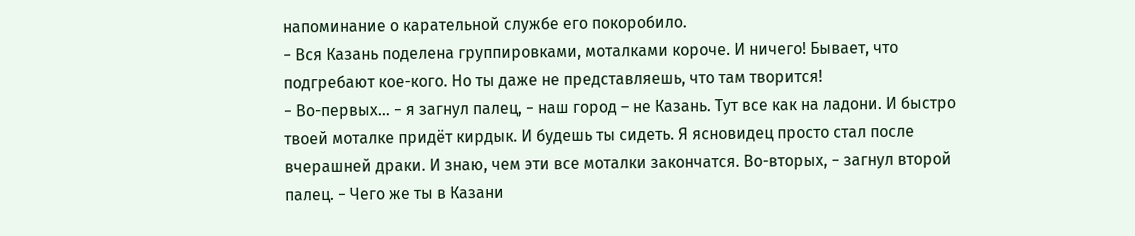напоминание о карательной службе его покоробило.
− Вся Казань поделена группировками, моталками короче. И ничего! Бывает, что подгребают кое-кого. Но ты даже не представляешь, что там творится!
− Во-первых… − я загнул палец, − наш город – не Казань. Тут все как на ладони. И быстро твоей моталке придёт кирдык. И будешь ты сидеть. Я ясновидец просто стал после вчерашней драки. И знаю, чем эти все моталки закончатся. Во-вторых, − загнул второй палец. − Чего же ты в Казани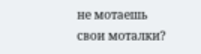не мотаешь свои моталки?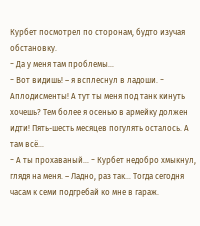Курбет посмотрел по сторонам, будто изучая обстановку.
− Да у меня там проблемы…
− Вот видишь! – я всплеснул в ладоши. − Аплодисменты! А тут ты меня под танк кинуть хочешь? Тем более я осенью в армейку должен идти! Пять-шесть месяцев погулять осталось. А там всё…
− А ты прохаваный… − Курбет недобро хмыкнул, глядя на меня. – Ладно, раз так… Тогда сегодня часам к семи подгребай ко мне в гараж.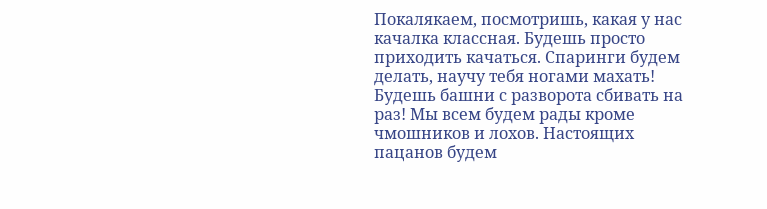Покалякаем, посмотришь, какая у нас качалка классная. Будешь просто приходить качаться. Спаринги будем делать, научу тебя ногами махать! Будешь башни с разворота сбивать на раз! Мы всем будем рады кроме чмошников и лохов. Настоящих пацанов будем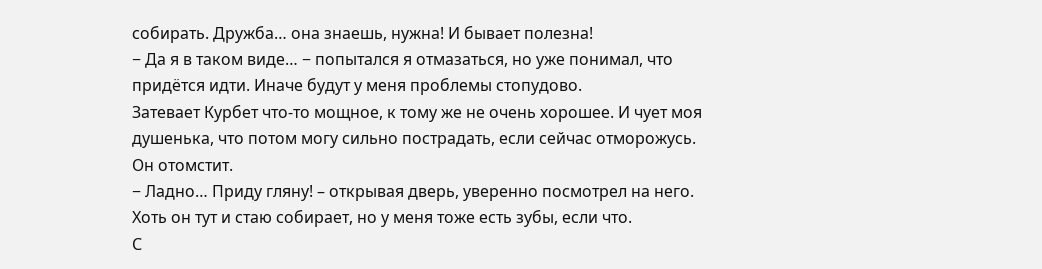собирать. Дружба… она знаешь, нужна! И бывает полезна!
− Да я в таком виде… − попытался я отмазаться, но уже понимал, что придётся идти. Иначе будут у меня проблемы стопудово.
Затевает Курбет что-то мощное, к тому же не очень хорошее. И чует моя душенька, что потом могу сильно пострадать, если сейчас отморожусь. Он отомстит.
− Ладно… Приду гляну! – открывая дверь, уверенно посмотрел на него. Хоть он тут и стаю собирает, но у меня тоже есть зубы, если что.
С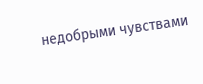недобрыми чувствами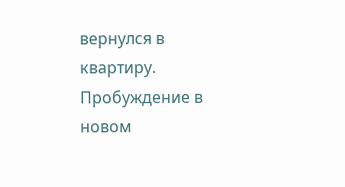вернулся в квартиру. Пробуждение в новом